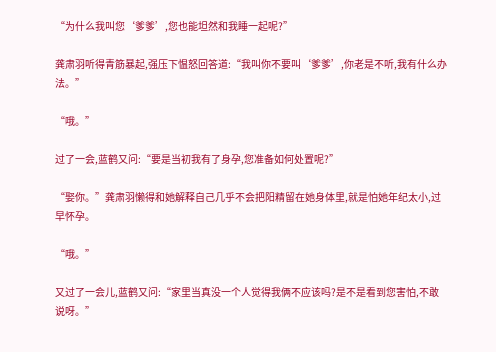“为什么我叫您‘爹爹’,您也能坦然和我睡一起呢?”

龚肃羽听得青筋暴起,强压下愠怒回答道:“我叫你不要叫‘爹爹’,你老是不听,我有什么办法。”

“哦。”

过了一会,蓝鹤又问:“要是当初我有了身孕,您准备如何处置呢?”

“娶你。”龚肃羽懒得和她解释自己几乎不会把阳精留在她身体里,就是怕她年纪太小,过早怀孕。

“哦。”

又过了一会儿,蓝鹤又问:“家里当真没一个人觉得我俩不应该吗?是不是看到您害怕,不敢说呀。”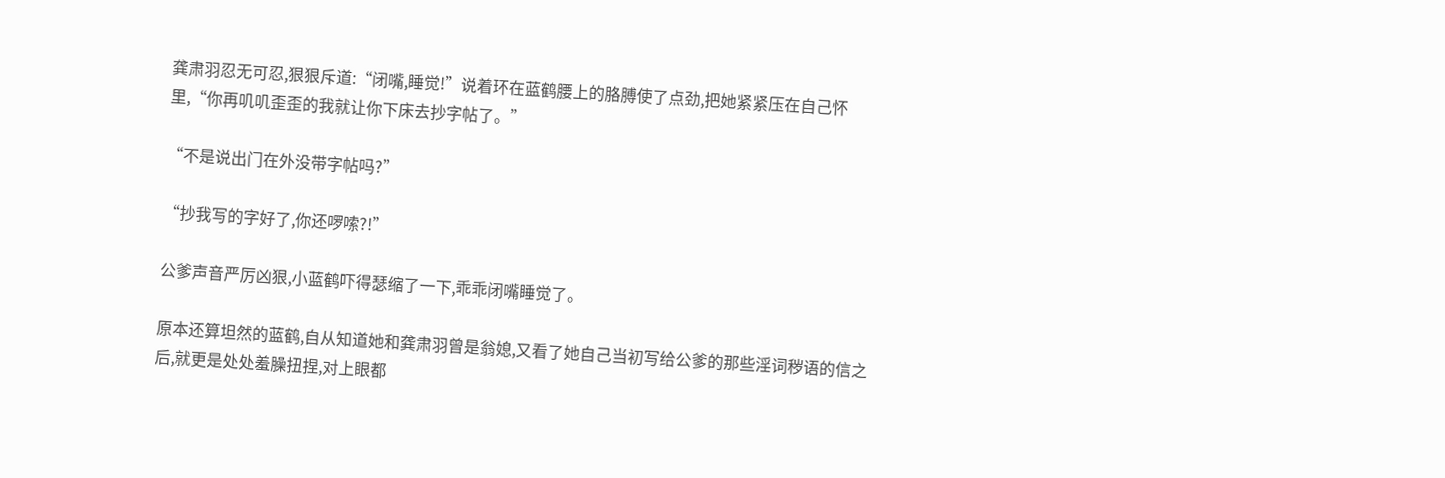龚肃羽忍无可忍,狠狠斥道:“闭嘴,睡觉!”说着环在蓝鹤腰上的胳膊使了点劲,把她紧紧压在自己怀里,“你再叽叽歪歪的我就让你下床去抄字帖了。”

“不是说出门在外没带字帖吗?”

“抄我写的字好了,你还啰嗦?!”

公爹声音严厉凶狠,小蓝鹤吓得瑟缩了一下,乖乖闭嘴睡觉了。

原本还算坦然的蓝鹤,自从知道她和龚肃羽曾是翁媳,又看了她自己当初写给公爹的那些淫词秽语的信之后,就更是处处羞臊扭捏,对上眼都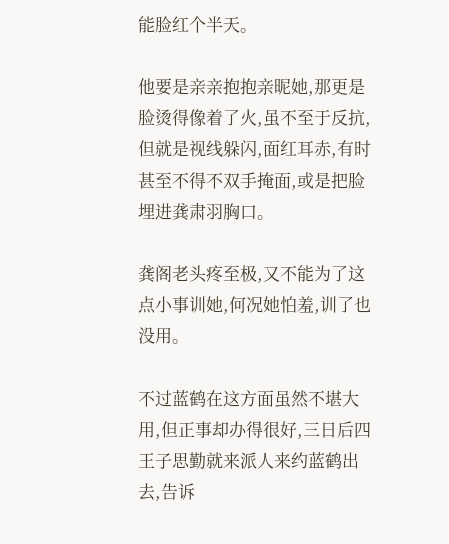能脸红个半天。

他要是亲亲抱抱亲昵她,那更是脸烫得像着了火,虽不至于反抗,但就是视线躲闪,面红耳赤,有时甚至不得不双手掩面,或是把脸埋进龚肃羽胸口。

龚阁老头疼至极,又不能为了这点小事训她,何况她怕羞,训了也没用。

不过蓝鹤在这方面虽然不堪大用,但正事却办得很好,三日后四王子思勤就来派人来约蓝鹤出去,告诉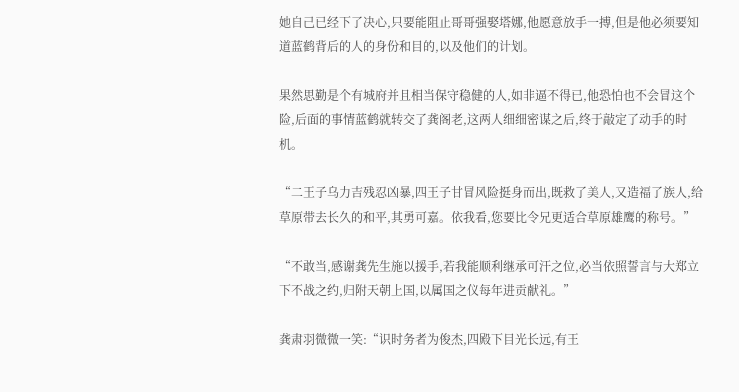她自己已经下了决心,只要能阻止哥哥强娶塔娜,他愿意放手一搏,但是他必须要知道蓝鹤背后的人的身份和目的,以及他们的计划。

果然思勤是个有城府并且相当保守稳健的人,如非逼不得已,他恐怕也不会冒这个险,后面的事情蓝鹤就转交了龚阁老,这两人细细密谋之后,终于敲定了动手的时机。

“二王子乌力吉残忍凶暴,四王子甘冒风险挺身而出,既救了美人,又造福了族人,给草原带去长久的和平,其勇可嘉。依我看,您要比令兄更适合草原雄鹰的称号。”

“不敢当,感谢龚先生施以援手,若我能顺利继承可汗之位,必当依照誓言与大郑立下不战之约,归附天朝上国,以属国之仪每年进贡献礼。”

龚肃羽微微一笑:“识时务者为俊杰,四殿下目光长远,有王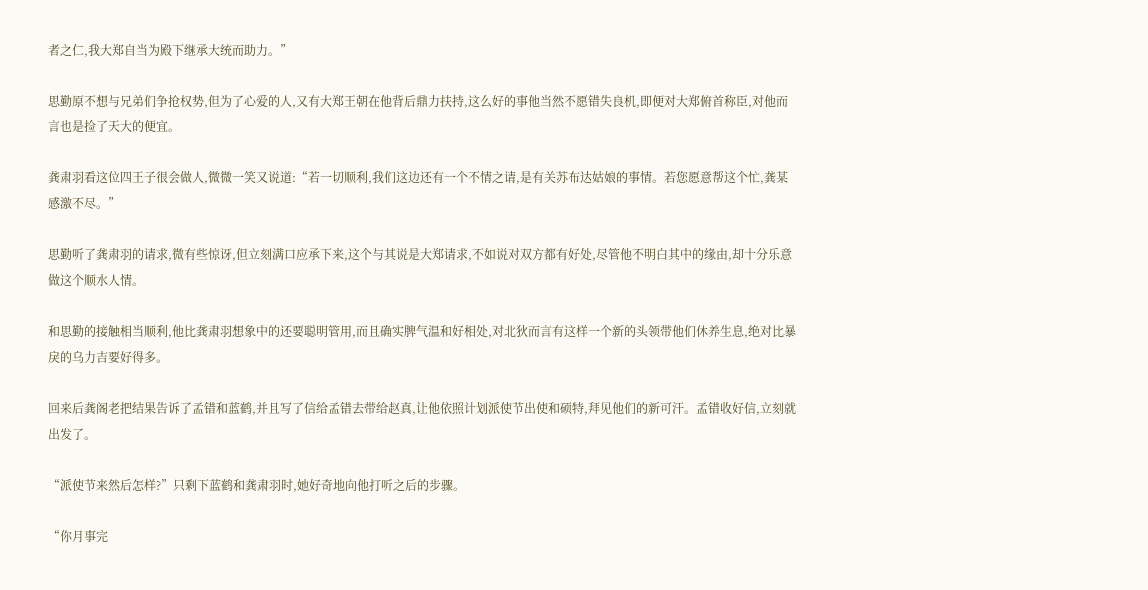者之仁,我大郑自当为殿下继承大统而助力。”

思勤原不想与兄弟们争抢权势,但为了心爱的人,又有大郑王朝在他背后鼎力扶持,这么好的事他当然不愿错失良机,即便对大郑俯首称臣,对他而言也是捡了天大的便宜。

龚肃羽看这位四王子很会做人,微微一笑又说道:“若一切顺利,我们这边还有一个不情之请,是有关苏布达姑娘的事情。若您愿意帮这个忙,龚某感激不尽。”

思勤听了龚肃羽的请求,微有些惊讶,但立刻满口应承下来,这个与其说是大郑请求,不如说对双方都有好处,尽管他不明白其中的缘由,却十分乐意做这个顺水人情。

和思勤的接触相当顺利,他比龚肃羽想象中的还要聪明管用,而且确实脾气温和好相处,对北狄而言有这样一个新的头领带他们休养生息,绝对比暴戾的乌力吉要好得多。

回来后龚阁老把结果告诉了孟错和蓝鹤,并且写了信给孟错去带给赵真,让他依照计划派使节出使和硕特,拜见他们的新可汗。孟错收好信,立刻就出发了。

“派使节来然后怎样?”只剩下蓝鹤和龚肃羽时,她好奇地向他打听之后的步骤。

“你月事完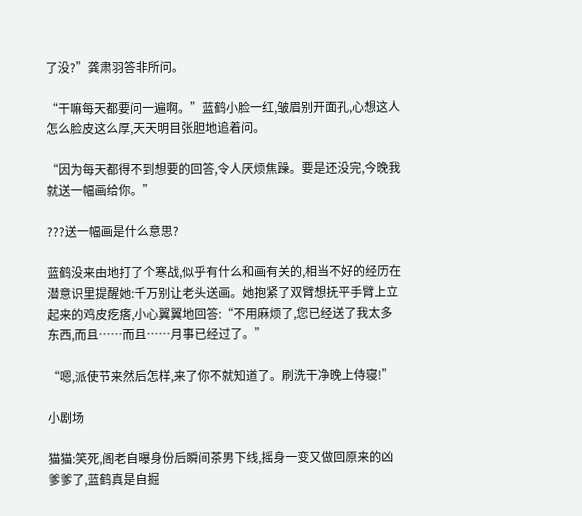了没?”龚肃羽答非所问。

“干嘛每天都要问一遍啊。”蓝鹤小脸一红,皱眉别开面孔,心想这人怎么脸皮这么厚,天天明目张胆地追着问。

“因为每天都得不到想要的回答,令人厌烦焦躁。要是还没完,今晚我就送一幅画给你。”

???送一幅画是什么意思?

蓝鹤没来由地打了个寒战,似乎有什么和画有关的,相当不好的经历在潜意识里提醒她:千万别让老头送画。她抱紧了双臂想抚平手臂上立起来的鸡皮疙瘩,小心翼翼地回答:“不用麻烦了,您已经送了我太多东西,而且……而且……月事已经过了。”

“嗯,派使节来然后怎样,来了你不就知道了。刷洗干净晚上侍寝!”

小剧场

猫猫:笑死,阁老自曝身份后瞬间茶男下线,摇身一变又做回原来的凶爹爹了,蓝鹤真是自掘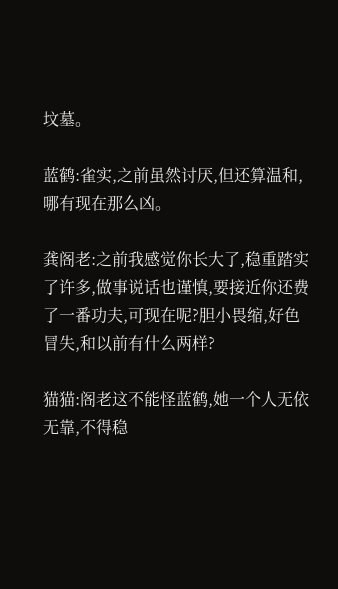坟墓。

蓝鹤:雀实,之前虽然讨厌,但还算温和,哪有现在那么凶。

龚阁老:之前我感觉你长大了,稳重踏实了许多,做事说话也谨慎,要接近你还费了一番功夫,可现在呢?胆小畏缩,好色冒失,和以前有什么两样?

猫猫:阁老这不能怪蓝鹤,她一个人无依无靠,不得稳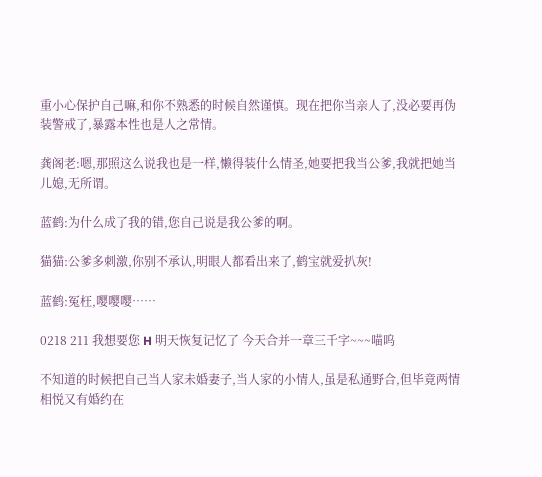重小心保护自己嘛,和你不熟悉的时候自然谨慎。现在把你当亲人了,没必要再伪装警戒了,暴露本性也是人之常情。

龚阁老:嗯,那照这么说我也是一样,懒得装什么情圣,她要把我当公爹,我就把她当儿媳,无所谓。

蓝鹤:为什么成了我的错,您自己说是我公爹的啊。

猫猫:公爹多刺激,你别不承认,明眼人都看出来了,鹤宝就爱扒灰!

蓝鹤:冤枉,嘤嘤嘤……

0218 211 我想要您 H 明天恢复记忆了 今天合并一章三千字~~~喵呜

不知道的时候把自己当人家未婚妻子,当人家的小情人,虽是私通野合,但毕竟两情相悦又有婚约在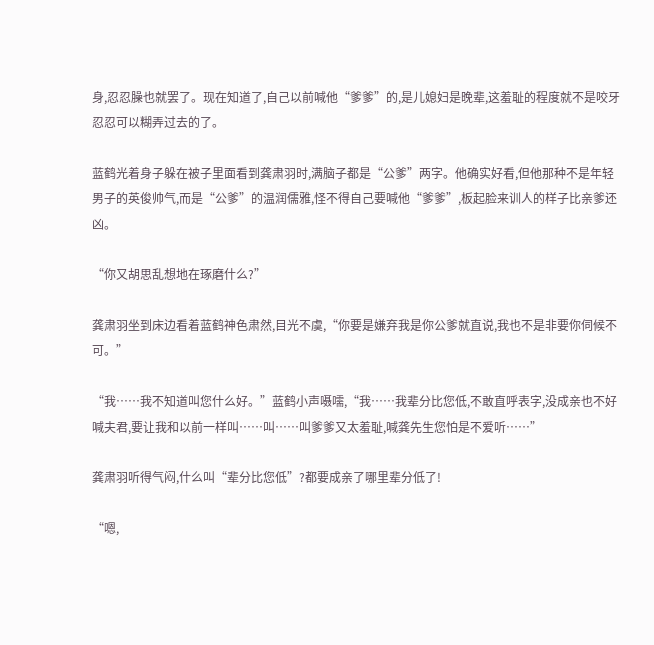身,忍忍臊也就罢了。现在知道了,自己以前喊他“爹爹”的,是儿媳妇是晚辈,这羞耻的程度就不是咬牙忍忍可以糊弄过去的了。

蓝鹤光着身子躲在被子里面看到龚肃羽时,满脑子都是“公爹”两字。他确实好看,但他那种不是年轻男子的英俊帅气,而是“公爹”的温润儒雅,怪不得自己要喊他“爹爹”,板起脸来训人的样子比亲爹还凶。

“你又胡思乱想地在琢磨什么?”

龚肃羽坐到床边看着蓝鹤神色肃然,目光不虞,“你要是嫌弃我是你公爹就直说,我也不是非要你伺候不可。”

“我……我不知道叫您什么好。”蓝鹤小声嗫嚅,“我……我辈分比您低,不敢直呼表字,没成亲也不好喊夫君,要让我和以前一样叫……叫……叫爹爹又太羞耻,喊龚先生您怕是不爱听……”

龚肃羽听得气闷,什么叫“辈分比您低”?都要成亲了哪里辈分低了!

“嗯,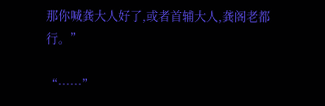那你喊龚大人好了,或者首辅大人,龚阁老都行。”

“……”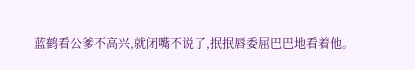蓝鹤看公爹不高兴,就闭嘴不说了,抿抿唇委屈巴巴地看着他。